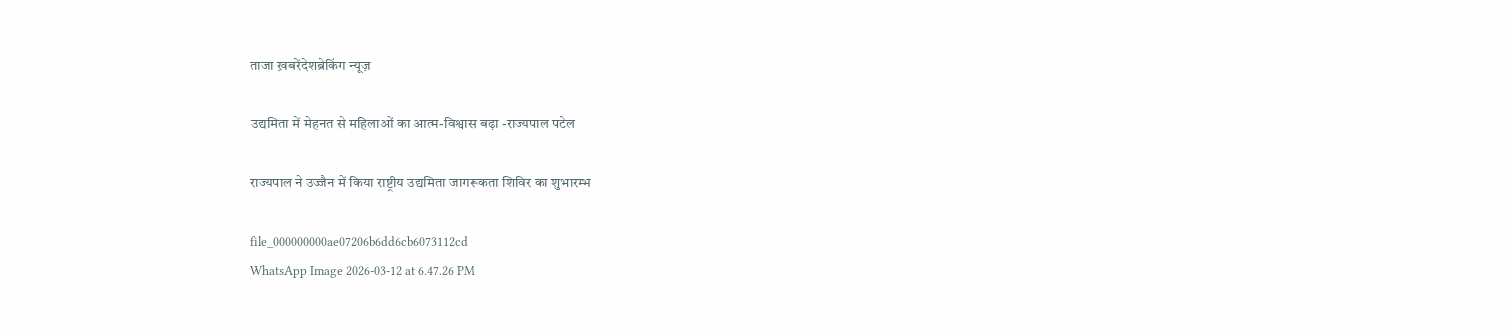ताजा ख़बरेंदेशब्रेकिंग न्यूज़

उद्यमिता में मेहनत से महिलाओं का आत्म-विश्वास बढ़ा -राज्यपाल पटेल

राज्यपाल ने उज्जैन में किया राष्ट्रीय उद्यमिता जागरूकता शिविर का शुभारम्भ

file_000000000ae07206b6dd6cb6073112cd
WhatsApp Image 2026-03-12 at 6.47.26 PM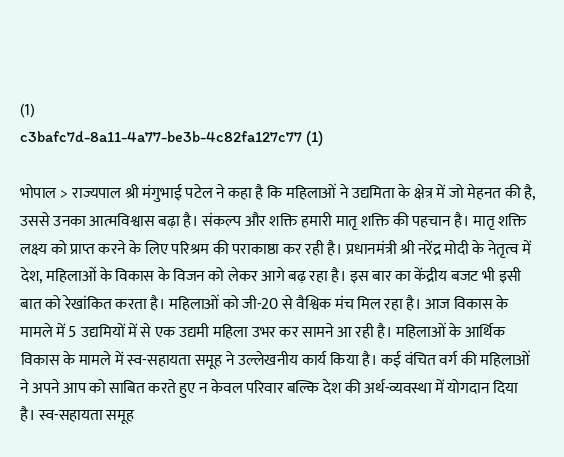(1)
c3bafc7d-8a11-4a77-be3b-4c82fa127c77 (1)

भोपाल > राज्यपाल श्री मंगुभाई पटेल ने कहा है कि महिलाओं ने उद्यमिता के क्षेत्र में जो मेहनत की है, उससे उनका आत्मविश्वास बढ़ा है। संकल्प और शक्ति हमारी मातृ शक्ति की पहचान है। मातृ शक्ति लक्ष्य को प्राप्त करने के लिए परिश्रम की पराकाष्ठा कर रही है। प्रधानमंत्री श्री नरेंद्र मोदी के नेतृत्व में देश, महिलाओं के विकास के विजन को लेकर आगे बढ़ रहा है। इस बार का केंद्रीय बजट भी इसी बात को रेखांकित करता है। महिलाओं को जी-20 से वैश्विक मंच मिल रहा है। आज विकास के मामले में 5 उद्यमियों में से एक उद्यमी महिला उभर कर सामने आ रही है। महिलाओं के आर्थिक विकास के मामले में स्व-सहायता समूह ने उल्लेखनीय कार्य किया है। कई वंचित वर्ग की महिलाओं ने अपने आप को साबित करते हुए न केवल परिवार बल्कि देश की अर्थ-व्यवस्था में योगदान दिया है। स्व-सहायता समूह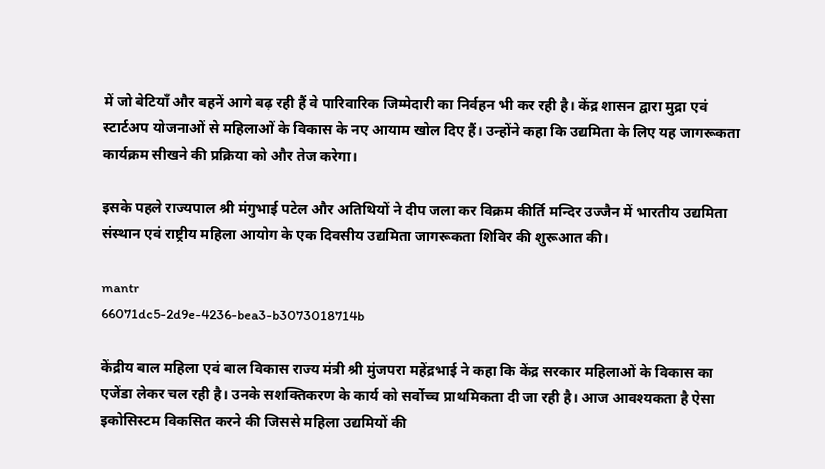में जो बेटियाँ और बहनें आगे बढ़ रही हैं वे पारिवारिक जिम्मेदारी का निर्वहन भी कर रही है। केंद्र शासन द्वारा मुद्रा एवं स्टार्टअप योजनाओं से महिलाओं के विकास के नए आयाम खोल दिए हैं। उन्होंने कहा कि उद्यमिता के लिए यह जागरूकता कार्यक्रम सीखने की प्रक्रिया को और तेज करेगा।

इसके पहले राज्यपाल श्री मंगुभाई पटेल और अतिथियों ने दीप जला कर विक्रम कीर्ति मन्दिर उज्जैन में भारतीय उद्यमिता संस्थान एवं राष्ट्रीय महिला आयोग के एक दिवसीय उद्यमिता जागरूकता शिविर की शुरूआत की।

mantr
66071dc5-2d9e-4236-bea3-b3073018714b

केंद्रीय बाल महिला एवं बाल विकास राज्य मंत्री श्री मुंजपरा महेंद्रभाई ने कहा कि केंद्र सरकार महिलाओं के विकास का एजेंडा लेकर चल रही है। उनके सशक्तिकरण के कार्य को सर्वोच्च प्राथमिकता दी जा रही है। आज आवश्यकता है ऐसा इकोसिस्टम विकसित करने की जिससे महिला उद्यमियों की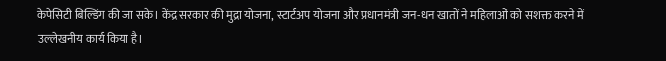केपेसिटी बिल्डिंग की जा सके। केंद्र सरकार की मुद्रा योजना, स्टार्टअप योजना और प्रधानमंत्री जन-धन खातों ने महिलाओं को सशक्त करने में उल्लेखनीय कार्य किया है।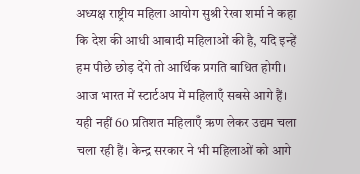अध्यक्ष राष्ट्रीय महिला आयोग सुश्री रेखा शर्मा ने कहा कि देश की आधी आबादी महिलाओं की है, यदि इन्हें हम पीछे छोड़ देंगे तो आर्थिक प्रगति बाधित होगी। आज भारत में स्टार्टअप में महिलाएँ सबसे आगे हैं। यही नहीं 60 प्रतिशत महिलाएँ ऋण लेकर उद्यम चला चला रही हैं। केन्द्र सरकार ने भी महिलाओं को आगे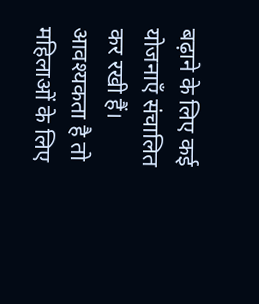बढ़ाने के लिए कई योजनाएँ संचालित कर रखी हैं। आवश्यकता है तो महिलाओं के लिए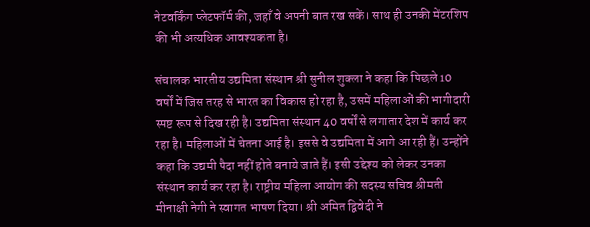नेटवर्किंग प्लेटफॉर्म की, जहाँ वे अपनी बात रख सकें। साथ ही उनकी मेंटरशिप की भी अत्यधिक आवश्यकता है।

संचालक भारतीय उद्यमिता संस्थान श्री सुनील शुक्ला ने कहा कि पिछले 10 वर्षों में जिस तरह से भारत का विकास हो रहा है, उसमें महिलाओं की भागीदारी स्पष्ट रूप से दिख रही है। उद्यमिता संस्थान 40 वर्षों से लगातार देश में कार्य कर रहा है। महिलाओं में चेतना आई है। इससे वे उद्यमिता में आगे आ रही हैं। उन्होंने कहा कि उद्यमी पैदा नहीं होते बनाये जाते हैं। इसी उद्देश्य को लेकर उनका संस्थान कार्य कर रहा है। राष्ट्रीय महिला आयोग की सदस्य सचिव श्रीमती मीनाक्षी नेगी ने स्वागत भाषण दिया। श्री अमित द्विवेदी ने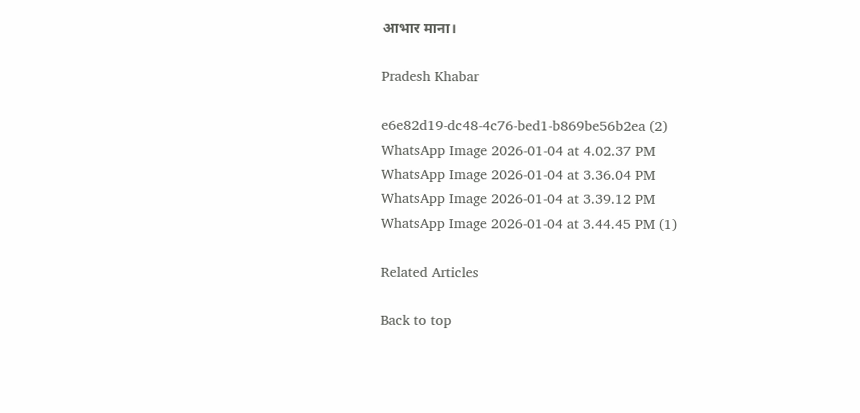आभार माना।

Pradesh Khabar

e6e82d19-dc48-4c76-bed1-b869be56b2ea (2)
WhatsApp Image 2026-01-04 at 4.02.37 PM
WhatsApp Image 2026-01-04 at 3.36.04 PM
WhatsApp Image 2026-01-04 at 3.39.12 PM
WhatsApp Image 2026-01-04 at 3.44.45 PM (1)

Related Articles

Back to top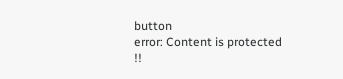button
error: Content is protected !!